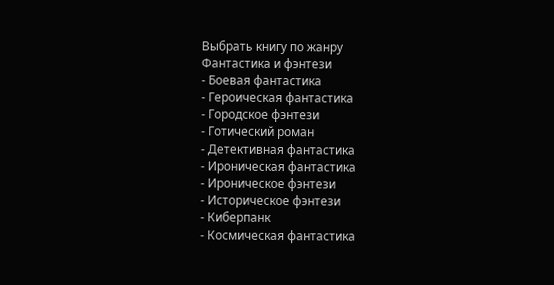Выбрать книгу по жанру
Фантастика и фэнтези
- Боевая фантастика
- Героическая фантастика
- Городское фэнтези
- Готический роман
- Детективная фантастика
- Ироническая фантастика
- Ироническое фэнтези
- Историческое фэнтези
- Киберпанк
- Космическая фантастика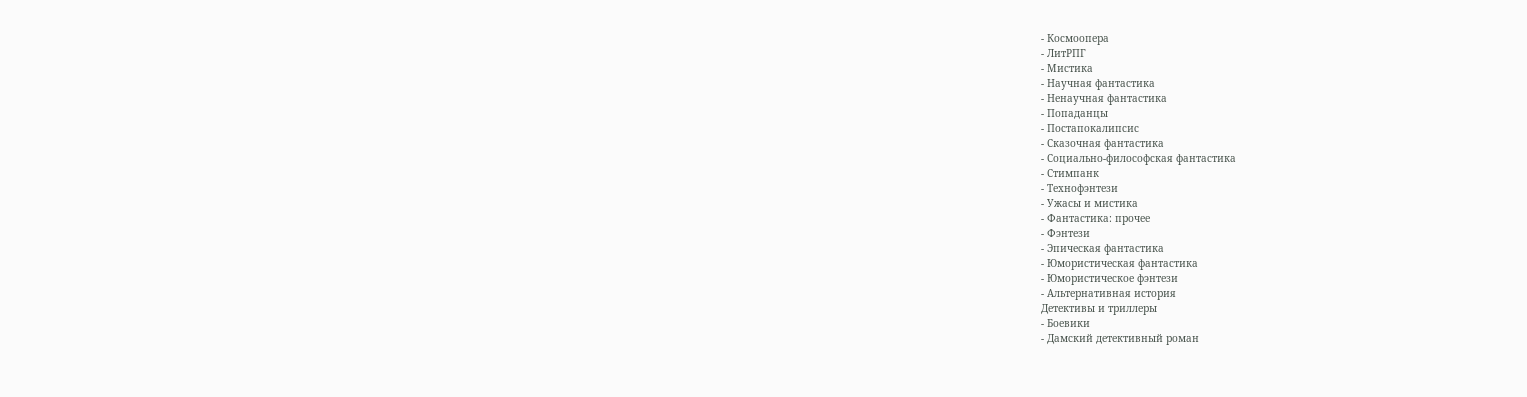- Космоопера
- ЛитРПГ
- Мистика
- Научная фантастика
- Ненаучная фантастика
- Попаданцы
- Постапокалипсис
- Сказочная фантастика
- Социально-философская фантастика
- Стимпанк
- Технофэнтези
- Ужасы и мистика
- Фантастика: прочее
- Фэнтези
- Эпическая фантастика
- Юмористическая фантастика
- Юмористическое фэнтези
- Альтернативная история
Детективы и триллеры
- Боевики
- Дамский детективный роман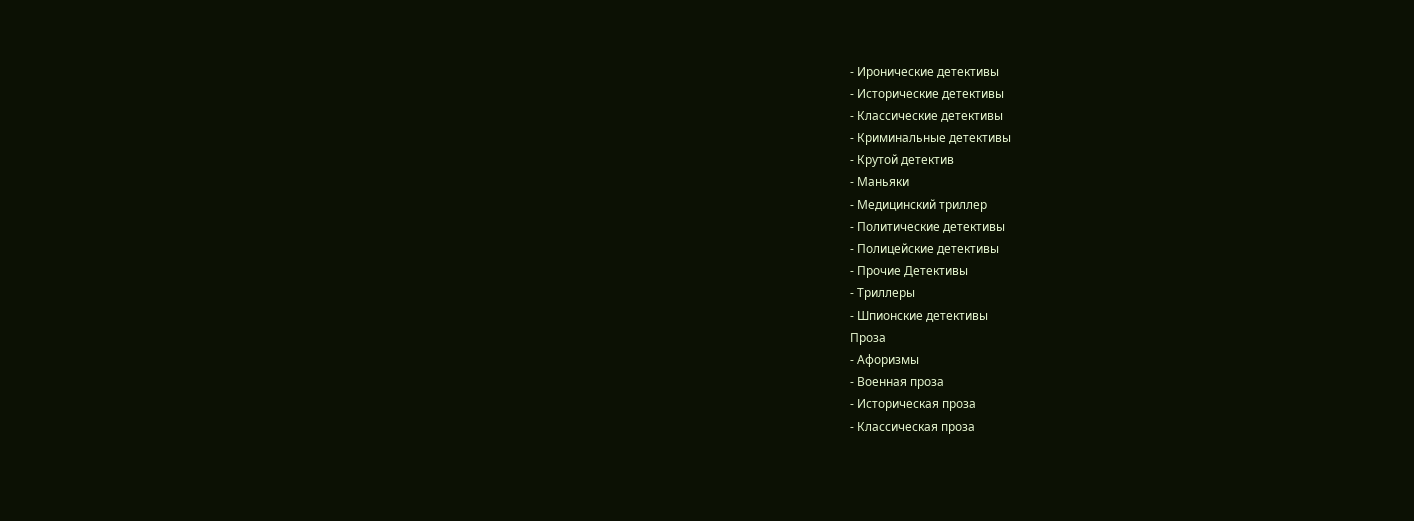- Иронические детективы
- Исторические детективы
- Классические детективы
- Криминальные детективы
- Крутой детектив
- Маньяки
- Медицинский триллер
- Политические детективы
- Полицейские детективы
- Прочие Детективы
- Триллеры
- Шпионские детективы
Проза
- Афоризмы
- Военная проза
- Историческая проза
- Классическая проза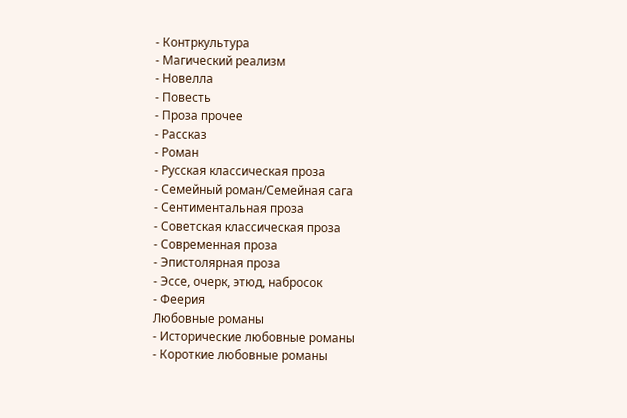- Контркультура
- Магический реализм
- Новелла
- Повесть
- Проза прочее
- Рассказ
- Роман
- Русская классическая проза
- Семейный роман/Семейная сага
- Сентиментальная проза
- Советская классическая проза
- Современная проза
- Эпистолярная проза
- Эссе, очерк, этюд, набросок
- Феерия
Любовные романы
- Исторические любовные романы
- Короткие любовные романы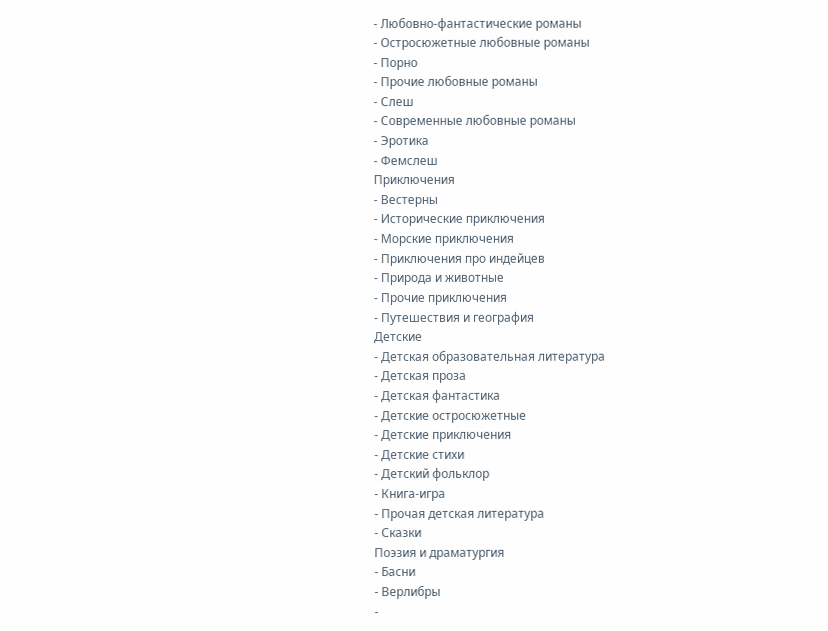- Любовно-фантастические романы
- Остросюжетные любовные романы
- Порно
- Прочие любовные романы
- Слеш
- Современные любовные романы
- Эротика
- Фемслеш
Приключения
- Вестерны
- Исторические приключения
- Морские приключения
- Приключения про индейцев
- Природа и животные
- Прочие приключения
- Путешествия и география
Детские
- Детская образовательная литература
- Детская проза
- Детская фантастика
- Детские остросюжетные
- Детские приключения
- Детские стихи
- Детский фольклор
- Книга-игра
- Прочая детская литература
- Сказки
Поэзия и драматургия
- Басни
- Верлибры
-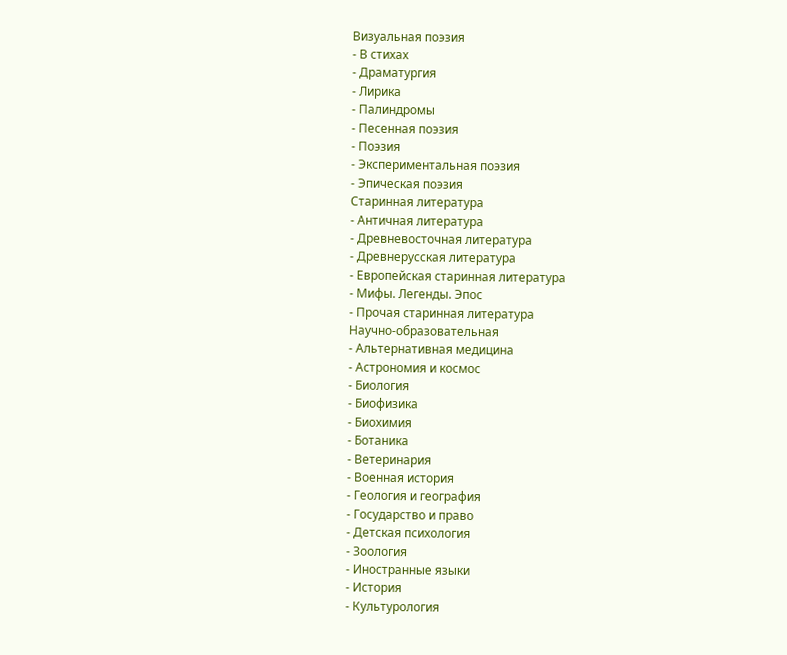Визуальная поэзия
- В стихах
- Драматургия
- Лирика
- Палиндромы
- Песенная поэзия
- Поэзия
- Экспериментальная поэзия
- Эпическая поэзия
Старинная литература
- Античная литература
- Древневосточная литература
- Древнерусская литература
- Европейская старинная литература
- Мифы. Легенды. Эпос
- Прочая старинная литература
Научно-образовательная
- Альтернативная медицина
- Астрономия и космос
- Биология
- Биофизика
- Биохимия
- Ботаника
- Ветеринария
- Военная история
- Геология и география
- Государство и право
- Детская психология
- Зоология
- Иностранные языки
- История
- Культурология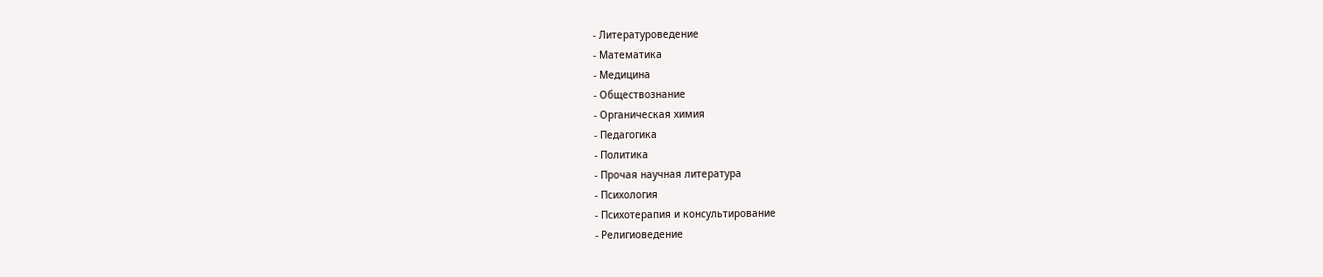- Литературоведение
- Математика
- Медицина
- Обществознание
- Органическая химия
- Педагогика
- Политика
- Прочая научная литература
- Психология
- Психотерапия и консультирование
- Религиоведение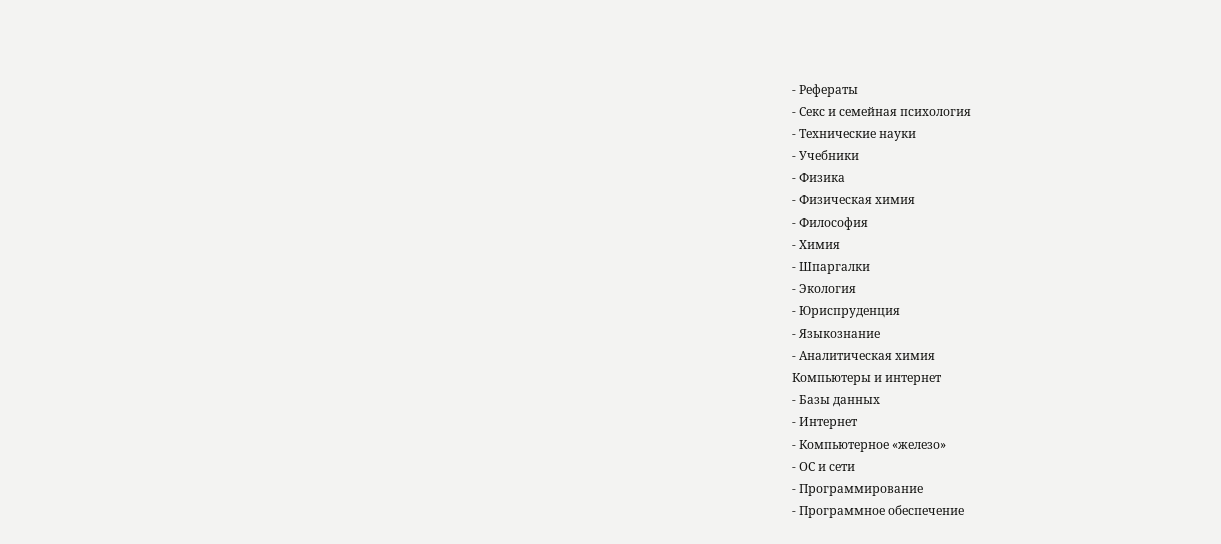- Рефераты
- Секс и семейная психология
- Технические науки
- Учебники
- Физика
- Физическая химия
- Философия
- Химия
- Шпаргалки
- Экология
- Юриспруденция
- Языкознание
- Аналитическая химия
Компьютеры и интернет
- Базы данных
- Интернет
- Компьютерное «железо»
- ОС и сети
- Программирование
- Программное обеспечение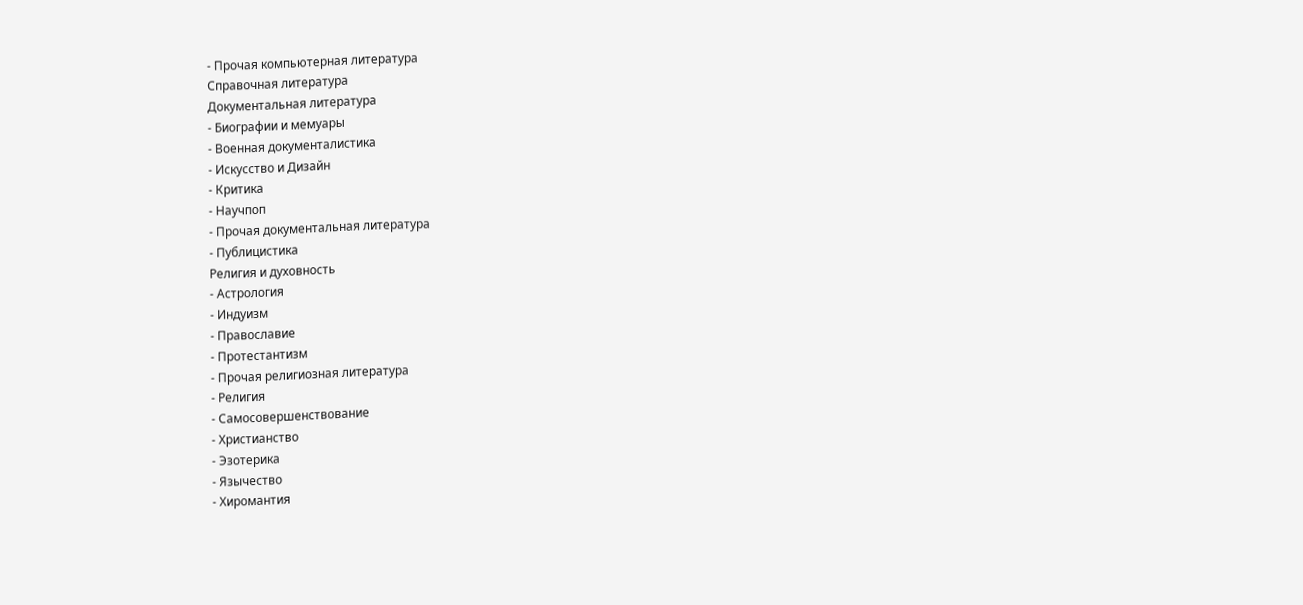- Прочая компьютерная литература
Справочная литература
Документальная литература
- Биографии и мемуары
- Военная документалистика
- Искусство и Дизайн
- Критика
- Научпоп
- Прочая документальная литература
- Публицистика
Религия и духовность
- Астрология
- Индуизм
- Православие
- Протестантизм
- Прочая религиозная литература
- Религия
- Самосовершенствование
- Христианство
- Эзотерика
- Язычество
- Хиромантия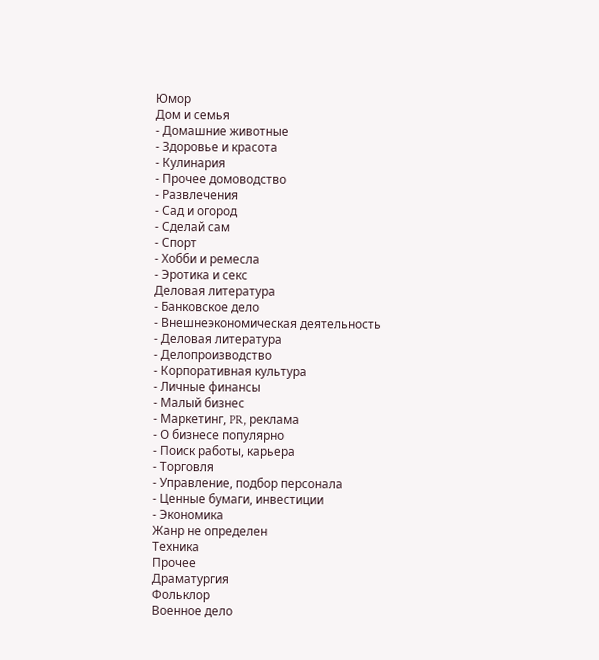Юмор
Дом и семья
- Домашние животные
- Здоровье и красота
- Кулинария
- Прочее домоводство
- Развлечения
- Сад и огород
- Сделай сам
- Спорт
- Хобби и ремесла
- Эротика и секс
Деловая литература
- Банковское дело
- Внешнеэкономическая деятельность
- Деловая литература
- Делопроизводство
- Корпоративная культура
- Личные финансы
- Малый бизнес
- Маркетинг, PR, реклама
- О бизнесе популярно
- Поиск работы, карьера
- Торговля
- Управление, подбор персонала
- Ценные бумаги, инвестиции
- Экономика
Жанр не определен
Техника
Прочее
Драматургия
Фольклор
Военное дело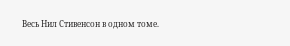Весь Нил Стивенсон в одном томе.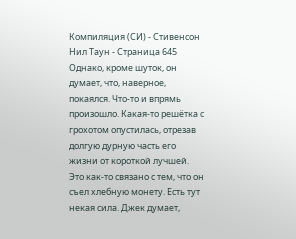Компиляция (СИ) - Стивенсон Нил Таун - Страница 645
Однако, кроме шуток, он думает, что, наверное, покаялся. Что-то и впрямь произошло. Какая-то решётка с грохотом опустилась, отрезав долгую дурную часть его жизни от короткой лучшей. Это как-то связано с тем, что он съел хлебную монету. Есть тут некая сила. Джек думает,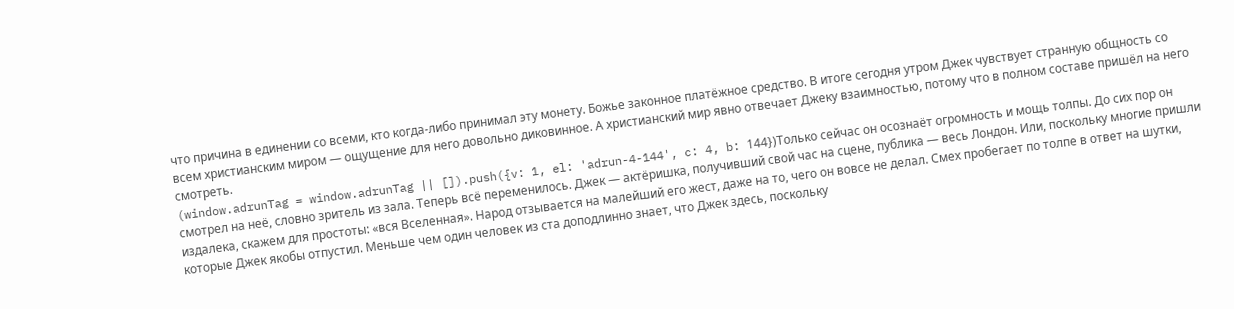что причина в единении со всеми, кто когда-либо принимал эту монету. Божье законное платёжное средство. В итоге сегодня утром Джек чувствует странную общность со всем христианским миром — ощущение для него довольно диковинное. А христианский мир явно отвечает Джеку взаимностью, потому что в полном составе пришёл на него смотреть.
(window.adrunTag = window.adrunTag || []).push({v: 1, el: 'adrun-4-144', c: 4, b: 144})Только сейчас он осознаёт огромность и мощь толпы. До сих пор он смотрел на неё, словно зритель из зала. Теперь всё переменилось. Джек — актёришка, получивший свой час на сцене, публика — весь Лондон. Или, поскольку многие пришли издалека, скажем для простоты: «вся Вселенная». Народ отзывается на малейший его жест, даже на то, чего он вовсе не делал. Смех пробегает по толпе в ответ на шутки, которые Джек якобы отпустил. Меньше чем один человек из ста доподлинно знает, что Джек здесь, поскольку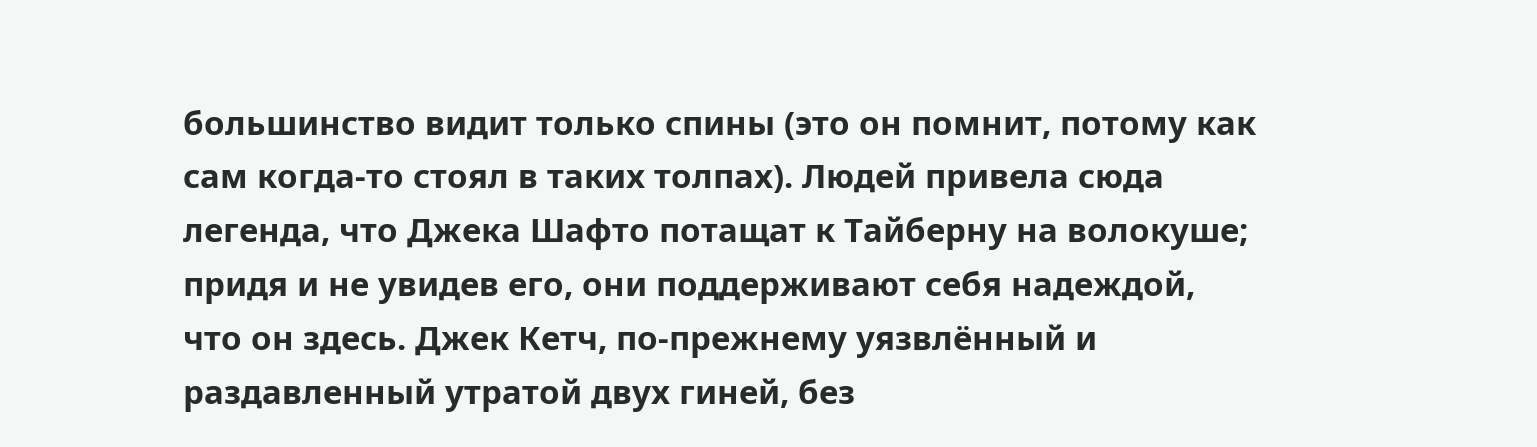большинство видит только спины (это он помнит, потому как сам когда-то стоял в таких толпах). Людей привела сюда легенда, что Джека Шафто потащат к Тайберну на волокуше; придя и не увидев его, они поддерживают себя надеждой, что он здесь. Джек Кетч, по-прежнему уязвлённый и раздавленный утратой двух гиней, без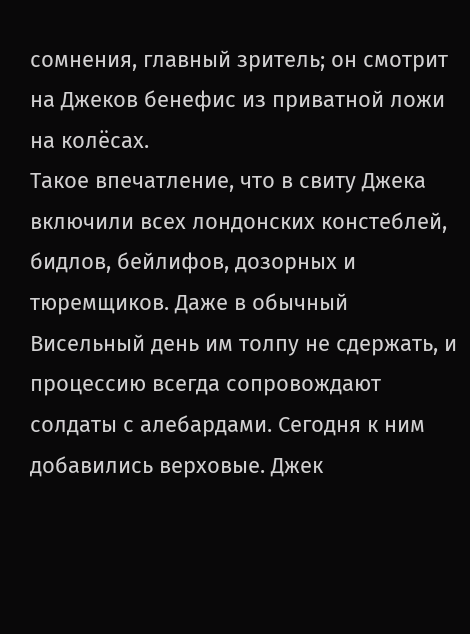сомнения, главный зритель; он смотрит на Джеков бенефис из приватной ложи на колёсах.
Такое впечатление, что в свиту Джека включили всех лондонских констеблей, бидлов, бейлифов, дозорных и тюремщиков. Даже в обычный Висельный день им толпу не сдержать, и процессию всегда сопровождают солдаты с алебардами. Сегодня к ним добавились верховые. Джек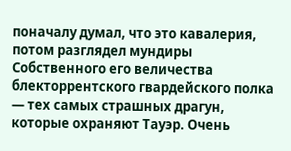поначалу думал, что это кавалерия, потом разглядел мундиры Собственного его величества блекторрентского гвардейского полка — тех самых страшных драгун, которые охраняют Тауэр. Очень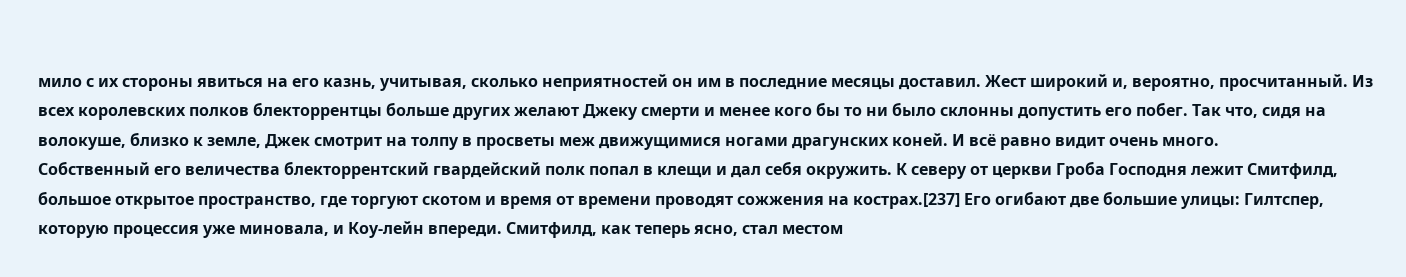мило с их стороны явиться на его казнь, учитывая, сколько неприятностей он им в последние месяцы доставил. Жест широкий и, вероятно, просчитанный. Из всех королевских полков блекторрентцы больше других желают Джеку смерти и менее кого бы то ни было склонны допустить его побег. Так что, сидя на волокуше, близко к земле, Джек смотрит на толпу в просветы меж движущимися ногами драгунских коней. И всё равно видит очень много.
Собственный его величества блекторрентский гвардейский полк попал в клещи и дал себя окружить. К северу от церкви Гроба Господня лежит Смитфилд, большое открытое пространство, где торгуют скотом и время от времени проводят сожжения на кострах.[237] Его огибают две большие улицы: Гилтспер, которую процессия уже миновала, и Коу-лейн впереди. Смитфилд, как теперь ясно, стал местом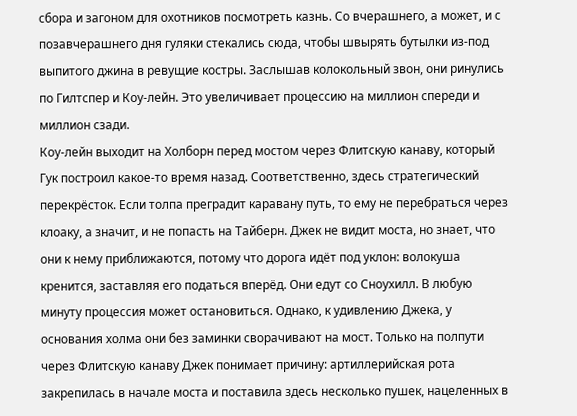сбора и загоном для охотников посмотреть казнь. Со вчерашнего, а может, и с позавчерашнего дня гуляки стекались сюда, чтобы швырять бутылки из-под выпитого джина в ревущие костры. Заслышав колокольный звон, они ринулись по Гилтспер и Коу-лейн. Это увеличивает процессию на миллион спереди и миллион сзади.
Коу-лейн выходит на Холборн перед мостом через Флитскую канаву, который Гук построил какое-то время назад. Соответственно, здесь стратегический перекрёсток. Если толпа преградит каравану путь, то ему не перебраться через клоаку, а значит, и не попасть на Тайберн. Джек не видит моста, но знает, что они к нему приближаются, потому что дорога идёт под уклон: волокуша кренится, заставляя его податься вперёд. Они едут со Сноухилл. В любую минуту процессия может остановиться. Однако, к удивлению Джека, у основания холма они без заминки сворачивают на мост. Только на полпути через Флитскую канаву Джек понимает причину: артиллерийская рота закрепилась в начале моста и поставила здесь несколько пушек, нацеленных в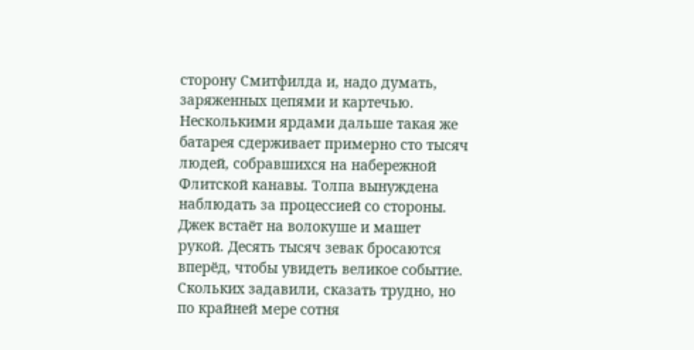сторону Смитфилда и, надо думать, заряженных цепями и картечью. Несколькими ярдами дальше такая же батарея сдерживает примерно сто тысяч людей, собравшихся на набережной Флитской канавы. Толпа вынуждена наблюдать за процессией со стороны. Джек встаёт на волокуше и машет рукой. Десять тысяч зевак бросаются вперёд, чтобы увидеть великое событие. Скольких задавили, сказать трудно, но по крайней мере сотня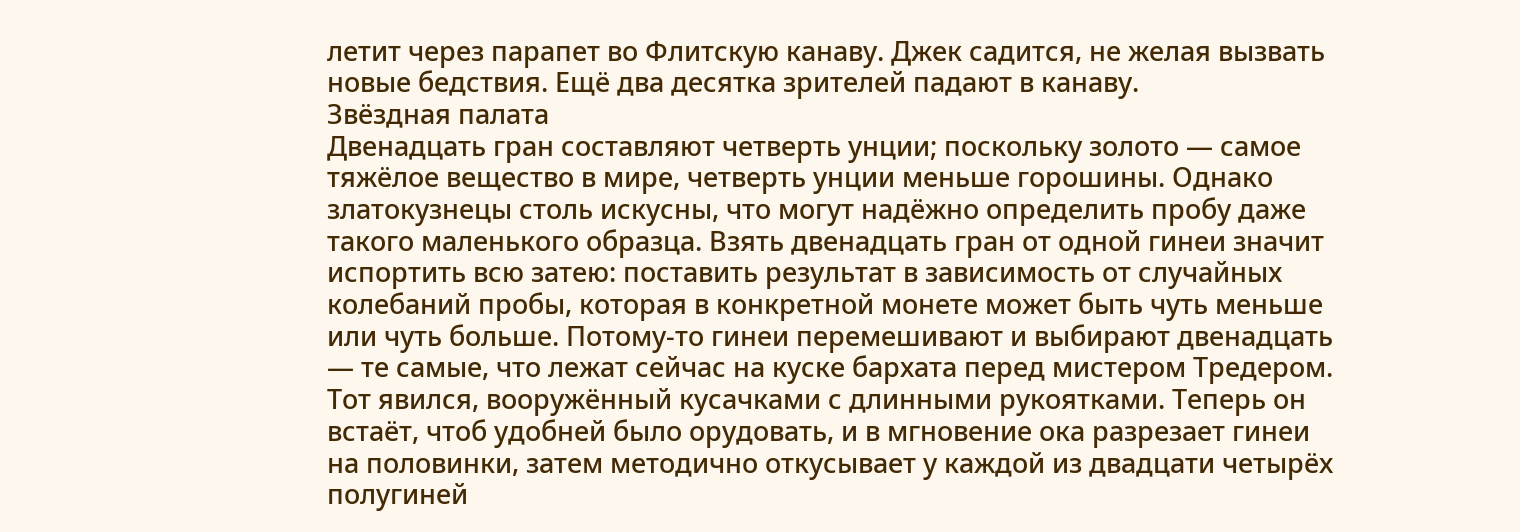летит через парапет во Флитскую канаву. Джек садится, не желая вызвать новые бедствия. Ещё два десятка зрителей падают в канаву.
Звёздная палата
Двенадцать гран составляют четверть унции; поскольку золото — самое тяжёлое вещество в мире, четверть унции меньше горошины. Однако златокузнецы столь искусны, что могут надёжно определить пробу даже такого маленького образца. Взять двенадцать гран от одной гинеи значит испортить всю затею: поставить результат в зависимость от случайных колебаний пробы, которая в конкретной монете может быть чуть меньше или чуть больше. Потому-то гинеи перемешивают и выбирают двенадцать — те самые, что лежат сейчас на куске бархата перед мистером Тредером. Тот явился, вооружённый кусачками с длинными рукоятками. Теперь он встаёт, чтоб удобней было орудовать, и в мгновение ока разрезает гинеи на половинки, затем методично откусывает у каждой из двадцати четырёх полугиней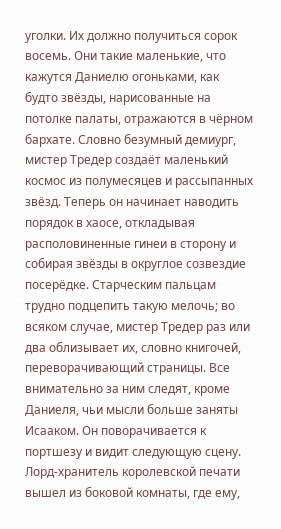уголки. Их должно получиться сорок восемь. Они такие маленькие, что кажутся Даниелю огоньками, как будто звёзды, нарисованные на потолке палаты, отражаются в чёрном бархате. Словно безумный демиург, мистер Тредер создаёт маленький космос из полумесяцев и рассыпанных звёзд. Теперь он начинает наводить порядок в хаосе, откладывая располовиненные гинеи в сторону и собирая звёзды в округлое созвездие посерёдке. Старческим пальцам трудно подцепить такую мелочь; во всяком случае, мистер Тредер раз или два облизывает их, словно книгочей, переворачивающий страницы. Все внимательно за ним следят, кроме Даниеля, чьи мысли больше заняты Исааком. Он поворачивается к портшезу и видит следующую сцену. Лорд-хранитель королевской печати вышел из боковой комнаты, где ему,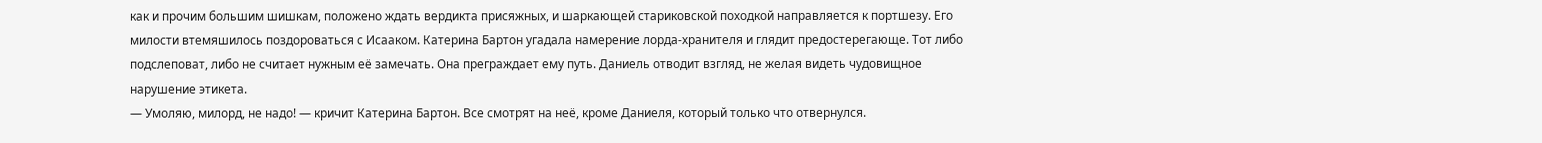как и прочим большим шишкам, положено ждать вердикта присяжных, и шаркающей стариковской походкой направляется к портшезу. Его милости втемяшилось поздороваться с Исааком. Катерина Бартон угадала намерение лорда-хранителя и глядит предостерегающе. Тот либо подслеповат, либо не считает нужным её замечать. Она преграждает ему путь. Даниель отводит взгляд, не желая видеть чудовищное нарушение этикета.
— Умоляю, милорд, не надо! — кричит Катерина Бартон. Все смотрят на неё, кроме Даниеля, который только что отвернулся.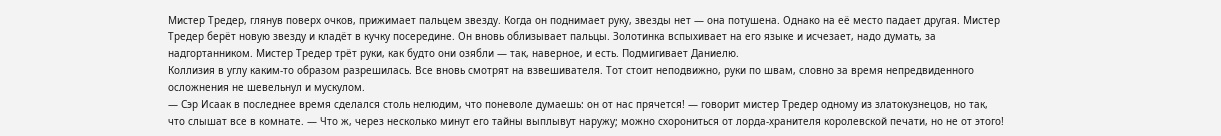Мистер Тредер, глянув поверх очков, прижимает пальцем звезду. Когда он поднимает руку, звезды нет — она потушена. Однако на её место падает другая. Мистер Тредер берёт новую звезду и кладёт в кучку посередине. Он вновь облизывает пальцы. Золотинка вспыхивает на его языке и исчезает, надо думать, за надгортанником. Мистер Тредер трёт руки, как будто они озябли — так, наверное, и есть. Подмигивает Даниелю.
Коллизия в углу каким-то образом разрешилась. Все вновь смотрят на взвешивателя. Тот стоит неподвижно, руки по швам, словно за время непредвиденного осложнения не шевельнул и мускулом.
— Сэр Исаак в последнее время сделался столь нелюдим, что поневоле думаешь: он от нас прячется! — говорит мистер Тредер одному из златокузнецов, но так, что слышат все в комнате. — Что ж, через несколько минут его тайны выплывут наружу; можно схорониться от лорда-хранителя королевской печати, но не от этого!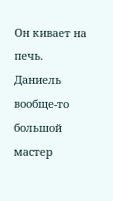Он кивает на печь.
Даниель вообще-то большой мастер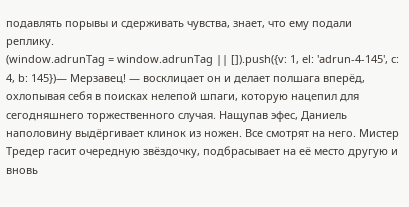подавлять порывы и сдерживать чувства, знает, что ему подали реплику.
(window.adrunTag = window.adrunTag || []).push({v: 1, el: 'adrun-4-145', c: 4, b: 145})— Мерзавец! — восклицает он и делает полшага вперёд, охлопывая себя в поисках нелепой шпаги, которую нацепил для сегодняшнего торжественного случая. Нащупав эфес, Даниель наполовину выдёргивает клинок из ножен. Все смотрят на него. Мистер Тредер гасит очередную звёздочку, подбрасывает на её место другую и вновь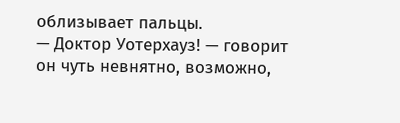облизывает пальцы.
— Доктор Уотерхауз! — говорит он чуть невнятно, возможно,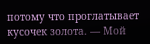потому что проглатывает кусочек золота. — Мой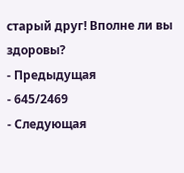старый друг! Вполне ли вы здоровы?
- Предыдущая
- 645/2469
- Следующая